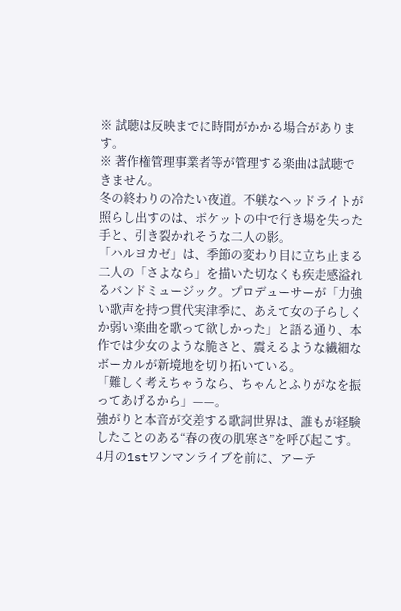※ 試聴は反映までに時間がかかる場合があります。
※ 著作権管理事業者等が管理する楽曲は試聴できません。
冬の終わりの冷たい夜道。不躾なヘッドライトが照らし出すのは、ポケットの中で行き場を失った手と、引き裂かれそうな二人の影。
「ハルヨカゼ」は、季節の変わり目に立ち止まる二人の「さよなら」を描いた切なくも疾走感溢れるバンドミュージック。プロデューサーが「力強い歌声を持つ貫代実津季に、あえて女の子らしくか弱い楽曲を歌って欲しかった」と語る通り、本作では少女のような脆さと、震えるような繊細なボーカルが新境地を切り拓いている。
「難しく考えちゃうなら、ちゃんとふりがなを振ってあげるから」——。
強がりと本音が交差する歌詞世界は、誰もが経験したことのある“春の夜の肌寒さ”を呼び起こす。4月の1stワンマンライブを前に、アーテ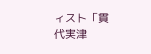ィスト「貫代実津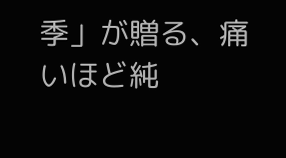季」が贈る、痛いほど純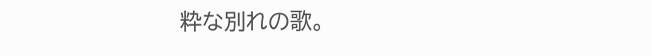粋な別れの歌。